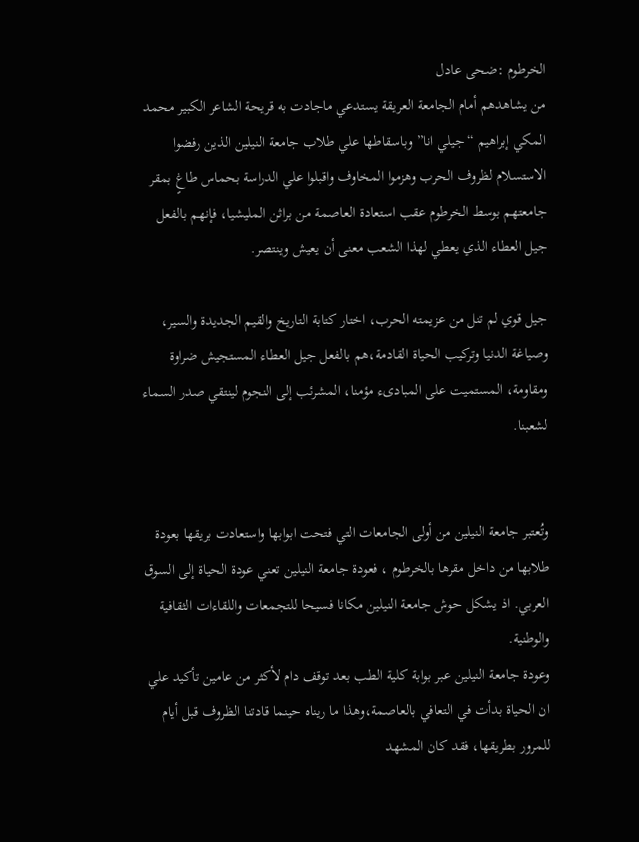الخرطوم :ضحى عادل
من يشاهدهم أمام الجامعة العريقة يستدعي ماجادت به قريحة الشاعر الكبير محمد المكي إبراهيم “جيلي انا” وباسقاطها علي طلاب جامعة النيلين الذين رفضوا الاستسلام لظروف الحرب وهزموا المخاوف واقبلوا علي الدراسة بحماس طاغٍ بمقر جامعتهم بوسط الخرطوم عقب استعادة العاصمة من براثن المليشيا، فإنهم بالفعل جيل العطاء الذي يعطي لهذا الشعب معنى أن يعيش وينتصر.

جيل قوي لم تنل من عزيمته الحرب، اختار كتابة التاريخ والقيم الجديدة والسير، وصياغة الدنيا وتركيب الحياة القادمة،هم بالفعل جيل العطاء المستجيش ضراوة ومقاومة، المستميت على المبادىء مؤمنا، المشرئب إلى النجوم لينتقي صدر السماء لشعبنا.


وتُعتبر جامعة النيلين من أولى الجامعات التي فتحت ابوابها واستعادت بريقها بعودة طلابها من داخل مقرها بالخرطوم ، فعودة جامعة النيلين تعني عودة الحياة إلى السوق العربي. اذ يشكل حوش جامعة النيلين مكانا فسيحا للتجمعات واللقاءات الثقافية والوطنية.
وعودة جامعة النيلين عبر بوابة كلية الطب بعد توقف دام لأكثر من عامين تأكيد علي ان الحياة بدأت في التعافي بالعاصمة،وهذا ما ريناه حينما قادتنا الظروف قبل أيام للمرور بطريقها، فقد كان المشهد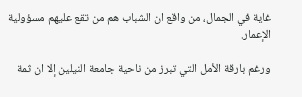غاية في الجمال، من واقع ان الشباب هم من تقع عليهم مسؤولية الإعمار.

ورغم بارقة الأمل التي تبرز من ناحية جامعة النيلين إلا ان ثمة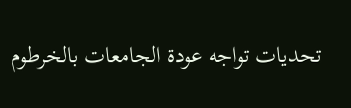تحديات تواجه عودة الجامعات بالخرطوم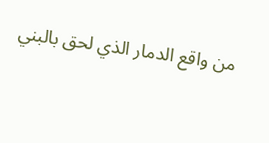من واقع الدمار الذي لحق بالبني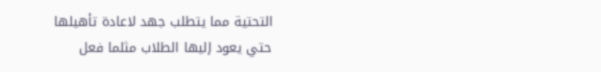التحتية مما يتطلب جهد لاعادة تأهيلها حتي يعود إليها الطلاب مثلما فعل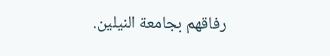رفاقهم بجامعة النيلين.